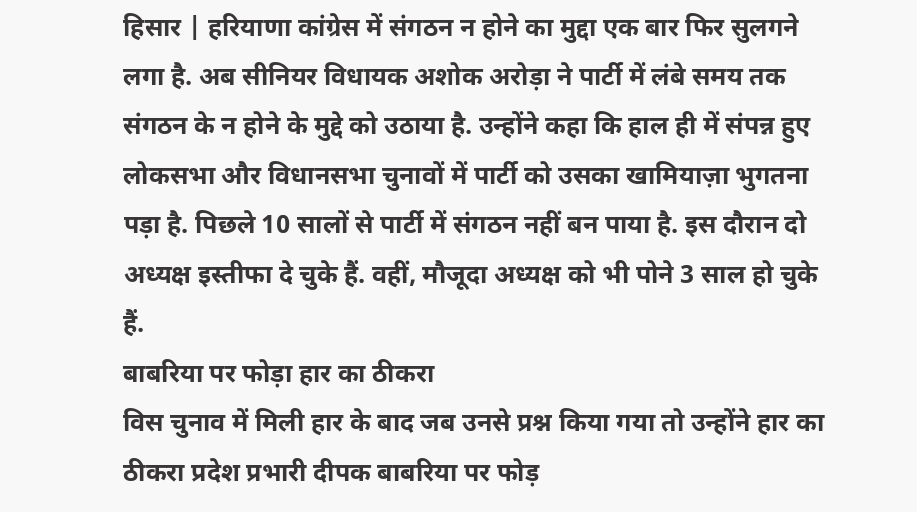हिसार | हरियाणा कांग्रेस में संगठन न होने का मुद्दा एक बार फिर सुलगने लगा है. अब सीनियर विधायक अशोक अरोड़ा ने पार्टी में लंबे समय तक संगठन के न होने के मुद्दे को उठाया है. उन्होंने कहा कि हाल ही में संपन्न हुए लोकसभा और विधानसभा चुनावों में पार्टी को उसका खामियाज़ा भुगतना पड़ा है. पिछले 10 सालों से पार्टी में संगठन नहीं बन पाया है. इस दौरान दो अध्यक्ष इस्तीफा दे चुके हैं. वहीं, मौजूदा अध्यक्ष को भी पोने 3 साल हो चुके हैं.
बाबरिया पर फोड़ा हार का ठीकरा
विस चुनाव में मिली हार के बाद जब उनसे प्रश्न किया गया तो उन्होंने हार का ठीकरा प्रदेश प्रभारी दीपक बाबरिया पर फोड़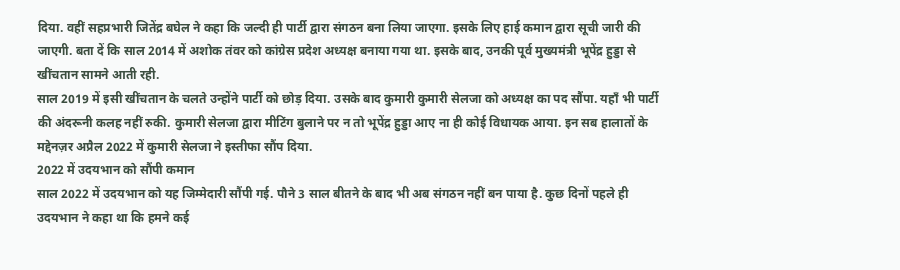दिया. वहीं सहप्रभारी जितेंद्र बघेल ने कहा कि जल्दी ही पार्टी द्वारा संगठन बना लिया जाएगा. इसके लिए हाई कमान द्वारा सूची जारी की जाएगी. बता दें कि साल 2014 में अशोक तंवर को कांग्रेस प्रदेश अध्यक्ष बनाया गया था. इसके बाद, उनकी पूर्व मुख्यमंत्री भूपेंद्र हुड्डा से खींचतान सामने आती रही.
साल 2019 में इसी खींचतान के चलते उन्होंने पार्टी को छोड़ दिया. उसके बाद कुमारी कुमारी सेलजा को अध्यक्ष का पद सौंपा. यहाँ भी पार्टी की अंदरूनी कलह नहीं रुकी. कुमारी सेलजा द्वारा मीटिंग बुलाने पर न तो भूपेंद्र हुड्डा आए ना ही कोई विधायक आया. इन सब हालातों के मद्देनज़र अप्रैल 2022 में कुमारी सेलजा ने इस्तीफा सौंप दिया.
2022 में उदयभान को सौंपी कमान
साल 2022 में उदयभान को यह जिम्मेदारी सौंपी गई. पौने 3 साल बीतने के बाद भी अब संगठन नहीं बन पाया है. कुछ दिनों पहले ही उदयभान ने कहा था कि हमने कई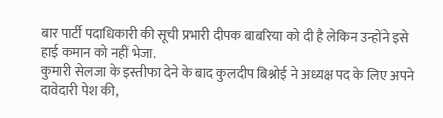बार पार्टी पदाधिकारी की सूची प्रभारी दीपक बाबरिया को दी है लेकिन उन्होंने इसे हाई कमान को नहीं भेजा.
कुमारी सेलजा के इस्तीफा देने के बाद कुलदीप बिश्नोई ने अध्यक्ष पद के लिए अपने दावेदारी पेश की,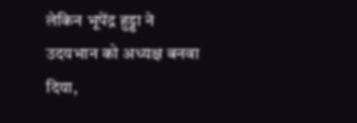लेकिन भूपेंद्र हुड्डा ने उदयभान को अध्यक्ष बनवा दिया,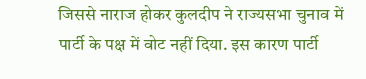जिससे नाराज होकर कुलदीप ने राज्यसभा चुनाव में पार्टी के पक्ष में वोट नहीं दिया. इस कारण पार्टी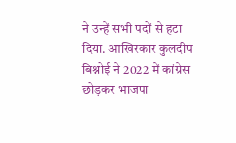ने उन्हें सभी पदों से हटा दिया. आखिरकार कुलदीप बिश्नोई ने 2022 में कांग्रेस छोड़कर भाजपा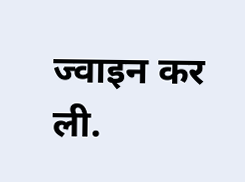ज्वाइन कर ली.